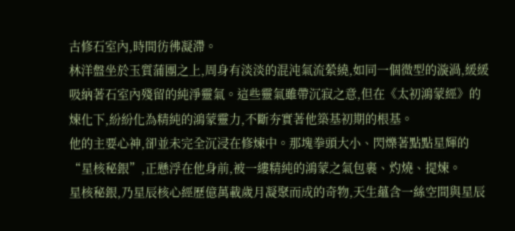古修石室內,時間彷彿凝滯。
林洋盤坐於玉質蒲團之上,周身有淡淡的混沌氣流縈繞,如同一個微型的漩渦,緩緩吸納著石室內殘留的純淨靈氣。這些靈氣雖帶沉寂之意,但在《太初鴻蒙經》的煉化下,紛紛化為精純的鴻蒙靈力,不斷夯實著他築基初期的根基。
他的主要心神,卻並未完全沉浸在修煉中。那塊拳頭大小、閃爍著點點星輝的“星核秘銀”,正懸浮在他身前,被一縷精純的鴻蒙之氣包裹、灼燒、提煉。
星核秘銀,乃星辰核心經歷億萬載歲月凝聚而成的奇物,天生蘊含一絲空間與星辰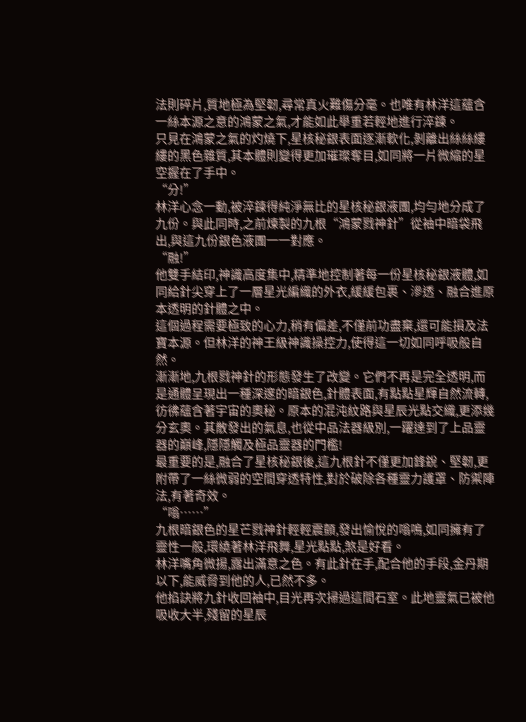法則碎片,質地極為堅韌,尋常真火難傷分毫。也唯有林洋這蘊含一絲本源之意的鴻蒙之氣,才能如此舉重若輕地進行淬鍊。
只見在鴻蒙之氣的灼燒下,星核秘銀表面逐漸軟化,剝離出絲絲縷縷的黑色雜質,其本體則變得更加璀璨奪目,如同將一片微縮的星空握在了手中。
“分!”
林洋心念一動,被淬鍊得純淨無比的星核秘銀液團,均勻地分成了九份。與此同時,之前煉製的九根“鴻蒙戮神針”從袖中暗袋飛出,與這九份銀色液團一一對應。
“融!”
他雙手結印,神識高度集中,精準地控制著每一份星核秘銀液體,如同給針尖穿上了一層星光編織的外衣,緩緩包裹、滲透、融合進原本透明的針體之中。
這個過程需要極致的心力,稍有偏差,不僅前功盡棄,還可能損及法寶本源。但林洋的神王級神識操控力,使得這一切如同呼吸般自然。
漸漸地,九根戮神針的形態發生了改變。它們不再是完全透明,而是通體呈現出一種深邃的暗銀色,針體表面,有點點星輝自然流轉,彷彿蘊含著宇宙的奧秘。原本的混沌紋路與星辰光點交織,更添幾分玄奧。其散發出的氣息,也從中品法器級別,一躍達到了上品靈器的巔峰,隱隱觸及極品靈器的門檻!
最重要的是,融合了星核秘銀後,這九根針不僅更加鋒銳、堅韌,更附帶了一絲微弱的空間穿透特性,對於破除各種靈力護罩、防禦陣法,有著奇效。
“嗡……”
九根暗銀色的星芒戮神針輕輕震顫,發出愉悅的嗡鳴,如同擁有了靈性一般,環繞著林洋飛舞,星光點點,煞是好看。
林洋嘴角微揚,露出滿意之色。有此針在手,配合他的手段,金丹期以下,能威脅到他的人,已然不多。
他掐訣將九針收回袖中,目光再次掃過這間石室。此地靈氣已被他吸收大半,殘留的星辰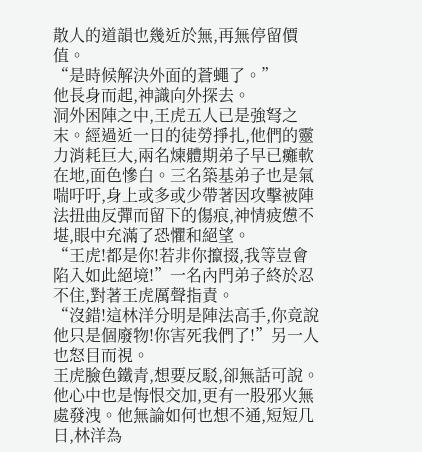散人的道韻也幾近於無,再無停留價值。
“是時候解決外面的蒼蠅了。”
他長身而起,神識向外探去。
洞外困陣之中,王虎五人已是強弩之末。經過近一日的徒勞掙扎,他們的靈力消耗巨大,兩名煉體期弟子早已癱軟在地,面色慘白。三名築基弟子也是氣喘吁吁,身上或多或少帶著因攻擊被陣法扭曲反彈而留下的傷痕,神情疲憊不堪,眼中充滿了恐懼和絕望。
“王虎!都是你!若非你攛掇,我等豈會陷入如此絕境!”一名內門弟子終於忍不住,對著王虎厲聲指責。
“沒錯!這林洋分明是陣法高手,你竟說他只是個廢物!你害死我們了!”另一人也怒目而視。
王虎臉色鐵青,想要反駁,卻無話可說。他心中也是悔恨交加,更有一股邪火無處發洩。他無論如何也想不通,短短几日,林洋為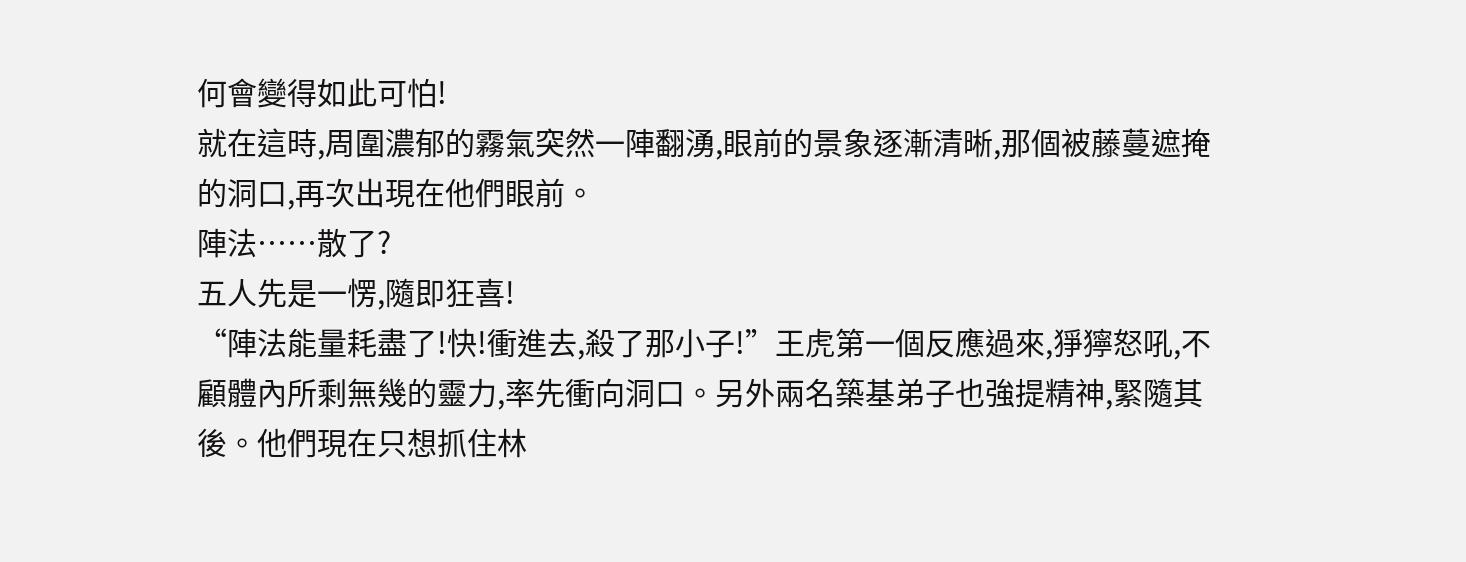何會變得如此可怕!
就在這時,周圍濃郁的霧氣突然一陣翻湧,眼前的景象逐漸清晰,那個被藤蔓遮掩的洞口,再次出現在他們眼前。
陣法……散了?
五人先是一愣,隨即狂喜!
“陣法能量耗盡了!快!衝進去,殺了那小子!”王虎第一個反應過來,猙獰怒吼,不顧體內所剩無幾的靈力,率先衝向洞口。另外兩名築基弟子也強提精神,緊隨其後。他們現在只想抓住林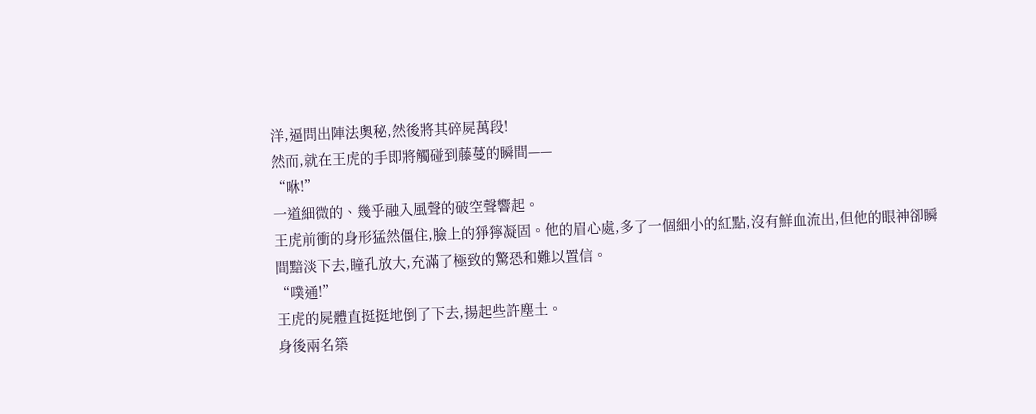洋,逼問出陣法奧秘,然後將其碎屍萬段!
然而,就在王虎的手即將觸碰到藤蔓的瞬間——
“咻!”
一道細微的、幾乎融入風聲的破空聲響起。
王虎前衝的身形猛然僵住,臉上的猙獰凝固。他的眉心處,多了一個細小的紅點,沒有鮮血流出,但他的眼神卻瞬間黯淡下去,瞳孔放大,充滿了極致的驚恐和難以置信。
“噗通!”
王虎的屍體直挺挺地倒了下去,揚起些許塵土。
身後兩名築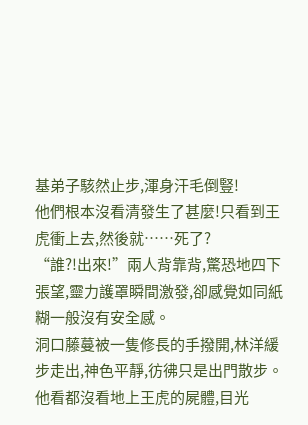基弟子駭然止步,渾身汗毛倒豎!
他們根本沒看清發生了甚麼!只看到王虎衝上去,然後就……死了?
“誰?!出來!”兩人背靠背,驚恐地四下張望,靈力護罩瞬間激發,卻感覺如同紙糊一般沒有安全感。
洞口藤蔓被一隻修長的手撥開,林洋緩步走出,神色平靜,彷彿只是出門散步。他看都沒看地上王虎的屍體,目光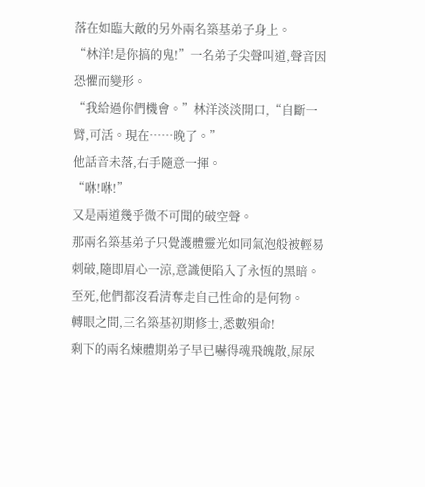落在如臨大敵的另外兩名築基弟子身上。
“林洋!是你搞的鬼!”一名弟子尖聲叫道,聲音因恐懼而變形。
“我給過你們機會。”林洋淡淡開口,“自斷一臂,可活。現在……晚了。”
他話音未落,右手隨意一揮。
“咻!咻!”
又是兩道幾乎微不可聞的破空聲。
那兩名築基弟子只覺護體靈光如同氣泡般被輕易刺破,隨即眉心一涼,意識便陷入了永恆的黑暗。至死,他們都沒看清奪走自己性命的是何物。
轉眼之間,三名築基初期修士,悉數殞命!
剩下的兩名煉體期弟子早已嚇得魂飛魄散,屎尿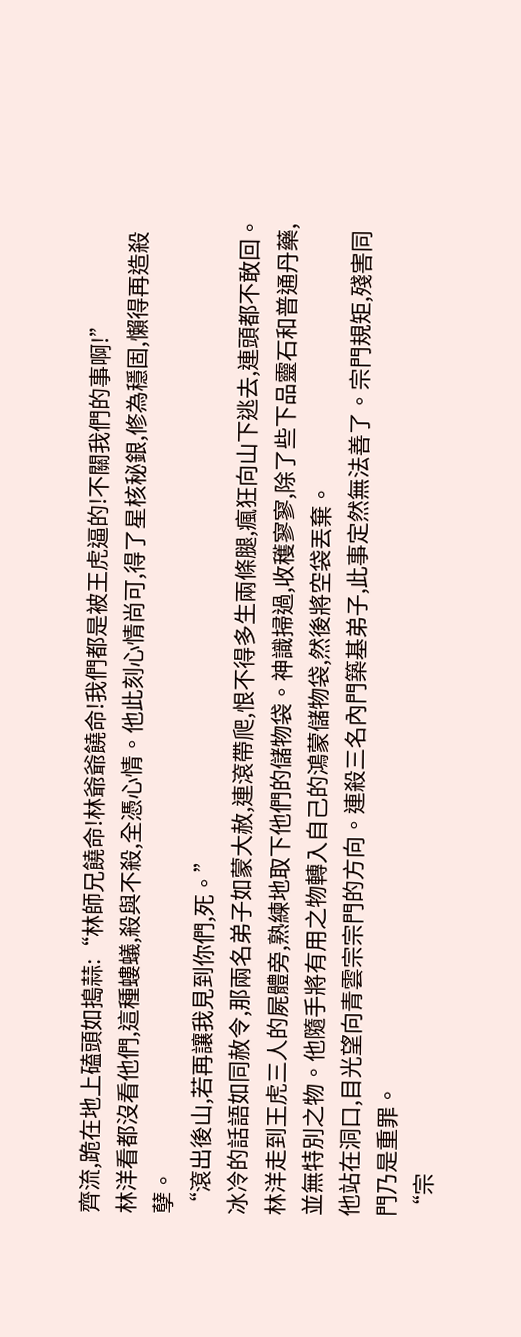齊流,跪在地上磕頭如搗蒜:“林師兄饒命!林爺爺饒命!我們都是被王虎逼的!不關我們的事啊!”
林洋看都沒看他們,這種螻蟻,殺與不殺,全憑心情。他此刻心情尚可,得了星核秘銀,修為穩固,懶得再造殺孽。
“滾出後山,若再讓我見到你們,死。”
冰冷的話語如同赦令,那兩名弟子如蒙大赦,連滾帶爬,恨不得多生兩條腿,瘋狂向山下逃去,連頭都不敢回。
林洋走到王虎三人的屍體旁,熟練地取下他們的儲物袋。神識掃過,收穫寥寥,除了些下品靈石和普通丹藥,並無特別之物。他隨手將有用之物轉入自己的鴻蒙儲物袋,然後將空袋丟棄。
他站在洞口,目光望向青雲宗宗門的方向。連殺三名內門築基弟子,此事定然無法善了。宗門規矩,殘害同門乃是重罪。
“宗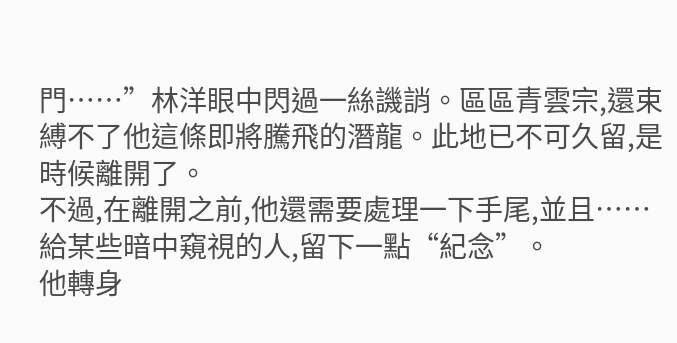門……”林洋眼中閃過一絲譏誚。區區青雲宗,還束縛不了他這條即將騰飛的潛龍。此地已不可久留,是時候離開了。
不過,在離開之前,他還需要處理一下手尾,並且……給某些暗中窺視的人,留下一點“紀念”。
他轉身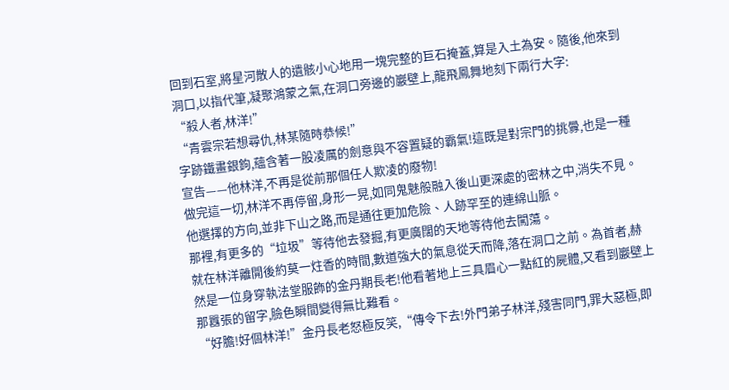回到石室,將星河散人的遺骸小心地用一塊完整的巨石掩蓋,算是入土為安。隨後,他來到洞口,以指代筆,凝聚鴻蒙之氣,在洞口旁邊的巖壁上,龍飛鳳舞地刻下兩行大字:
“殺人者,林洋!”
“青雲宗若想尋仇,林某隨時恭候!”
字跡鐵畫銀鉤,蘊含著一股凌厲的劍意與不容置疑的霸氣!這既是對宗門的挑釁,也是一種宣告——他林洋,不再是從前那個任人欺凌的廢物!
做完這一切,林洋不再停留,身形一晃,如同鬼魅般融入後山更深處的密林之中,消失不見。他選擇的方向,並非下山之路,而是通往更加危險、人跡罕至的連綿山脈。
那裡,有更多的“垃圾”等待他去發掘,有更廣闊的天地等待他去闖蕩。
就在林洋離開後約莫一炷香的時間,數道強大的氣息從天而降,落在洞口之前。為首者,赫然是一位身穿執法堂服飾的金丹期長老!他看著地上三具眉心一點紅的屍體,又看到巖壁上那囂張的留字,臉色瞬間變得無比難看。
“好膽!好個林洋!”金丹長老怒極反笑,“傳令下去!外門弟子林洋,殘害同門,罪大惡極,即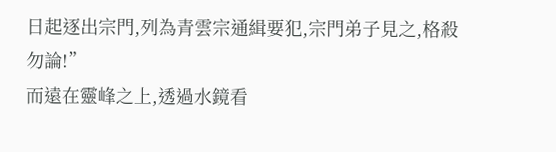日起逐出宗門,列為青雲宗通緝要犯,宗門弟子見之,格殺勿論!”
而遠在靈峰之上,透過水鏡看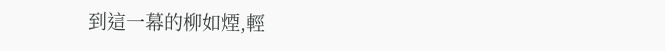到這一幕的柳如煙,輕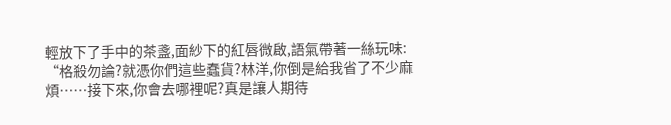輕放下了手中的茶盞,面紗下的紅唇微啟,語氣帶著一絲玩味:
“格殺勿論?就憑你們這些蠢貨?林洋,你倒是給我省了不少麻煩……接下來,你會去哪裡呢?真是讓人期待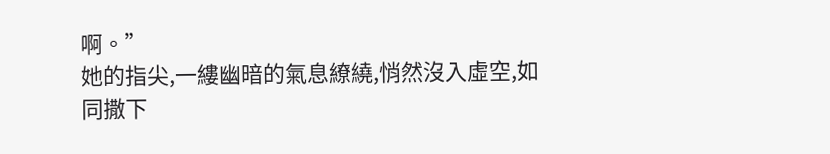啊。”
她的指尖,一縷幽暗的氣息繚繞,悄然沒入虛空,如同撒下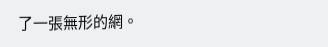了一張無形的網。